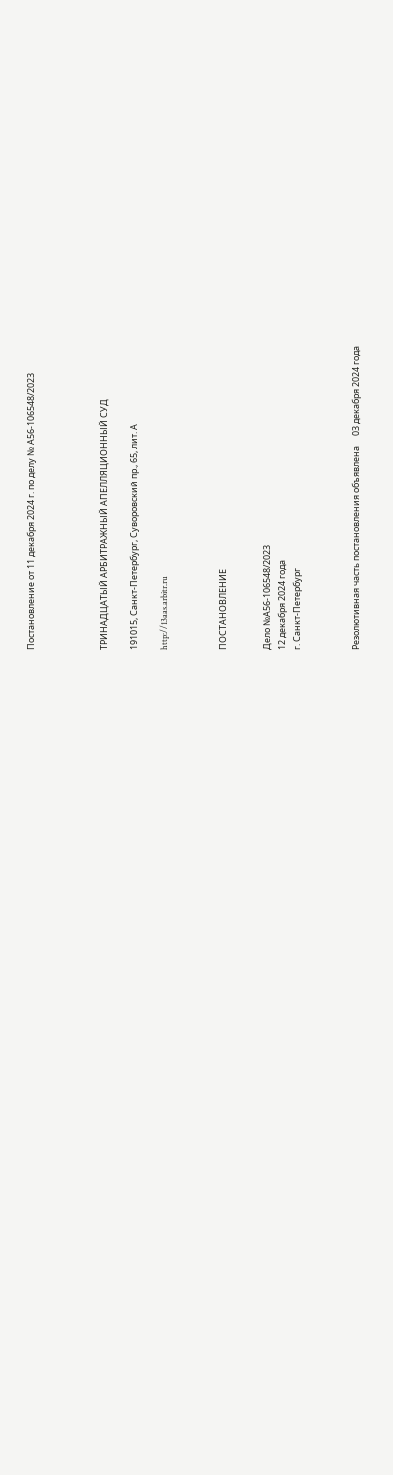Постановление от 11 декабря 2024 г. по делу № А56-106548/2023




ТРИНАДЦАТЫЙ АРБИТРАЖНЫЙ АПЕЛЛЯЦИОННЫЙ СУД

191015, Санкт-Петербург, Суворовский пр., 65, лит. А

http://13aas.arbitr.ru



ПОСТАНОВЛЕНИЕ


Дело №А56-106548/2023
12 декабря 2024 года
г. Санкт-Петербург



Резолютивная часть постановления объявлена     03 декабря 2024 года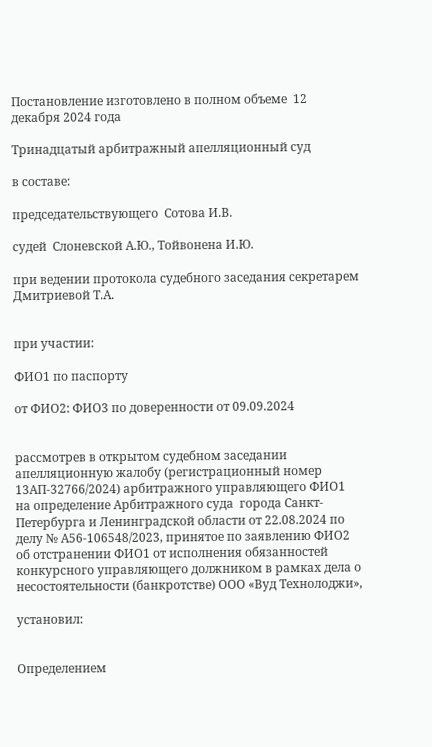Постановление изготовлено в полном объеме  12 декабря 2024 года

Тринадцатый арбитражный апелляционный суд

в составе:

председательствующего  Сотова И.В.

судей  Слоневской А.Ю., Тойвонена И.Ю.

при ведении протокола судебного заседания секретарем Дмитриевой Т.А.


при участии:

ФИО1 по паспорту

от ФИО2: ФИО3 по доверенности от 09.09.2024


рассмотрев в открытом судебном заседании апелляционную жалобу (регистрационный номер  13АП-32766/2024) арбитражного управляющего ФИО1 на определение Арбитражного суда  города Санкт-Петербурга и Ленинградской области от 22.08.2024 по делу № А56-106548/2023, принятое по заявлению ФИО2 об отстранении ФИО1 от исполнения обязанностей конкурсного управляющего должником в рамках дела о несостоятельности (банкротстве) ООО «Вуд Технолоджи»,

установил:


Определением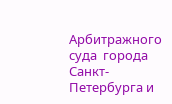Арбитражного суда  города Санкт-Петербурга и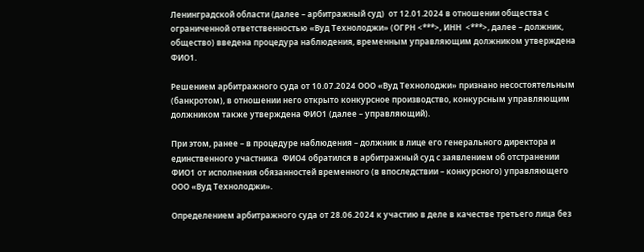Ленинградской области (далее – арбитражный суд)  от 12.01.2024 в отношении общества с ограниченной ответственностью «Вуд Технолоджи» (ОГРН <***>, ИНН  <***>, далее – должник, общество) введена процедура наблюдения, временным управляющим должником утверждена ФИО1.

Решением арбитражного суда от 10.07.2024 ООО «Вуд Технолоджи» признано несостоятельным (банкротом), в отношении него открыто конкурсное производство, конкурсным управляющим должником также утверждена ФИО1 (далее – управляющий).

При этом, ранее – в процедуре наблюдения – должник в лице его генерального директора и единственного участника  ФИО4 обратился в арбитражный суд с заявлением об отстранении ФИО1 от исполнения обязанностей временного (в впоследствии – конкурсного) управляющего  ООО «Вуд Технолоджи».

Определением арбитражного суда от 28.06.2024 к участию в деле в качестве третьего лица без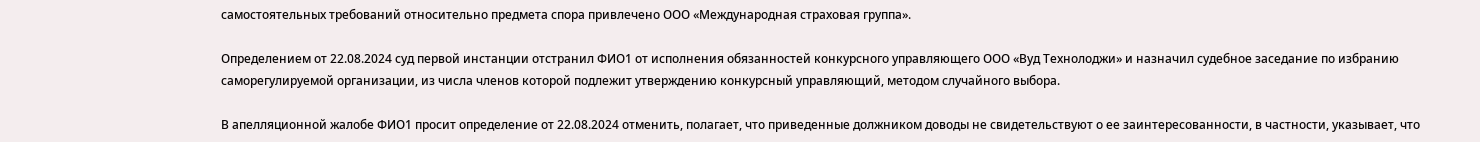самостоятельных требований относительно предмета спора привлечено ООО «Международная страховая группа».

Определением от 22.08.2024 суд первой инстанции отстранил ФИО1 от исполнения обязанностей конкурсного управляющего ООО «Вуд Технолоджи» и назначил судебное заседание по избранию саморегулируемой организации, из числа членов которой подлежит утверждению конкурсный управляющий, методом случайного выбора.

В апелляционной жалобе ФИО1 просит определение от 22.08.2024 отменить, полагает, что приведенные должником доводы не свидетельствуют о ее заинтересованности, в частности, указывает, что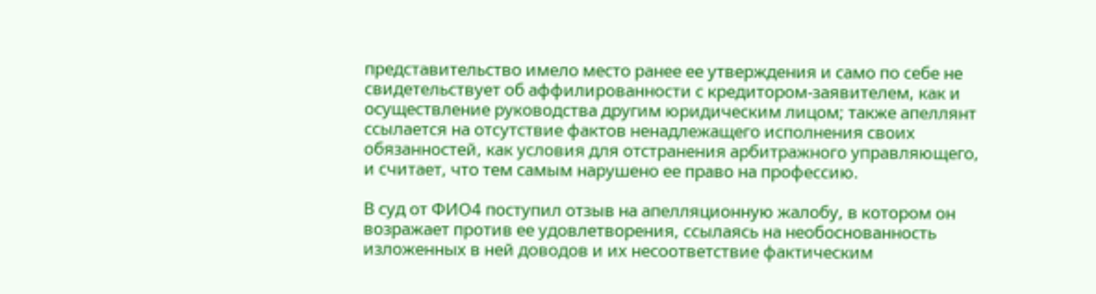представительство имело место ранее ее утверждения и само по себе не свидетельствует об аффилированности с кредитором-заявителем, как и осуществление руководства другим юридическим лицом; также апеллянт ссылается на отсутствие фактов ненадлежащего исполнения своих обязанностей, как условия для отстранения арбитражного управляющего, и считает, что тем самым нарушено ее право на профессию.

В суд от ФИО4 поступил отзыв на апелляционную жалобу, в котором он возражает против ее удовлетворения, ссылаясь на необоснованность изложенных в ней доводов и их несоответствие фактическим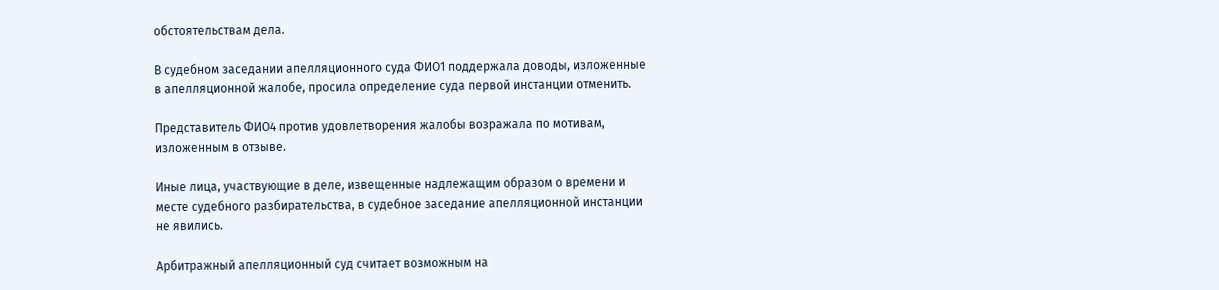обстоятельствам дела.

В судебном заседании апелляционного суда ФИО1 поддержала доводы, изложенные в апелляционной жалобе, просила определение суда первой инстанции отменить.

Представитель ФИО4 против удовлетворения жалобы возражала по мотивам, изложенным в отзыве.

Иные лица, участвующие в деле, извещенные надлежащим образом о времени и месте судебного разбирательства, в судебное заседание апелляционной инстанции не явились.

Арбитражный апелляционный суд считает возможным на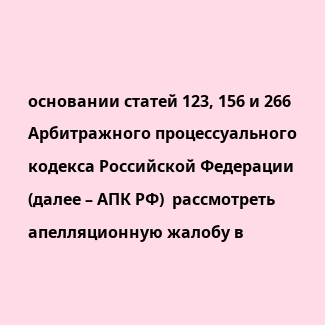основании статей 123, 156 и 266 Арбитражного процессуального кодекса Российской Федерации (далее – АПК РФ)  рассмотреть апелляционную жалобу в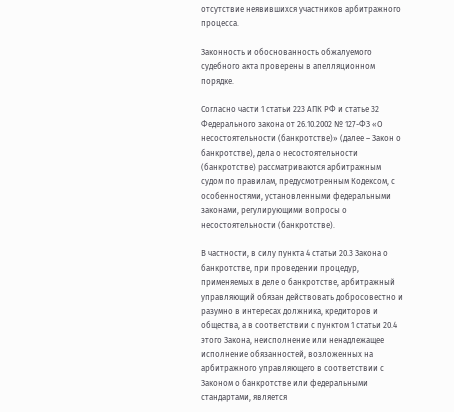отсутствие неявившихся участников арбитражного процесса.

Законность и обоснованность обжалуемого судебного акта проверены в апелляционном порядке.

Согласно части 1 статьи 223 АПК РФ и статье 32 Федерального закона от 26.10.2002 № 127-ФЗ «О несостоятельности (банкротстве)» (далее – Закон о банкротстве), дела о несостоятельности (банкротстве) рассматриваются арбитражным судом по правилам, предусмотренным Кодексом, с особенностями, установленными федеральными законами, регулирующими вопросы о несостоятельности (банкротстве).

В частности, в силу пункта 4 статьи 20.3 Закона о банкротстве, при проведении процедур, применяемых в деле о банкротстве, арбитражный управляющий обязан действовать добросовестно и разумно в интересах должника, кредиторов и общества, а в соответствии с пунктом 1 статьи 20.4 этого Закона, неисполнение или ненадлежащее исполнение обязанностей, возложенных на арбитражного управляющего в соответствии с Законом о банкротстве или федеральными стандартами, является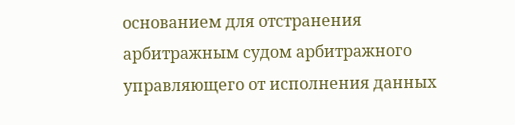основанием для отстранения арбитражным судом арбитражного управляющего от исполнения данных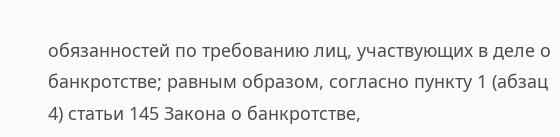обязанностей по требованию лиц, участвующих в деле о банкротстве; равным образом, согласно пункту 1 (абзац 4) статьи 145 Закона о банкротстве,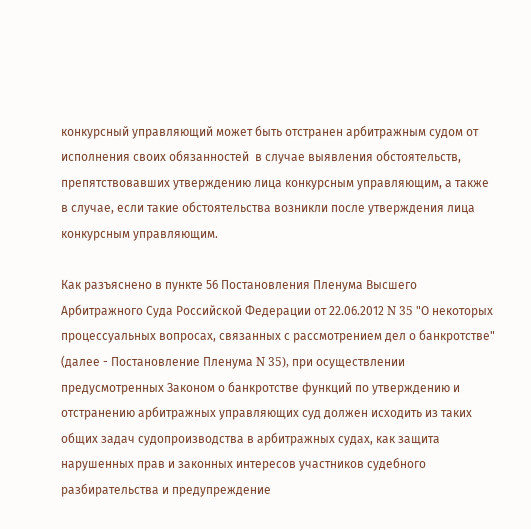конкурсный управляющий может быть отстранен арбитражным судом от исполнения своих обязанностей  в случае выявления обстоятельств, препятствовавших утверждению лица конкурсным управляющим, а также в случае, если такие обстоятельства возникли после утверждения лица конкурсным управляющим.

Как разъяснено в пункте 56 Постановления Пленума Высшего Арбитражного Суда Российской Федерации от 22.06.2012 N 35 "О некоторых процессуальных вопросах, связанных с рассмотрением дел о банкротстве" (далее - Постановление Пленума N 35), при осуществлении предусмотренных Законом о банкротстве функций по утверждению и отстранению арбитражных управляющих суд должен исходить из таких общих задач судопроизводства в арбитражных судах, как защита нарушенных прав и законных интересов участников судебного разбирательства и предупреждение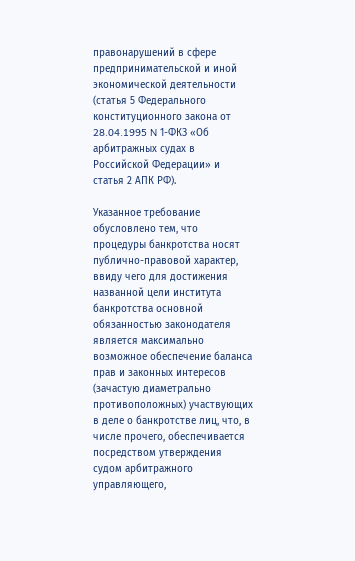правонарушений в сфере предпринимательской и иной экономической деятельности (статья 5 Федерального конституционного закона от 28.04.1995 N 1-ФКЗ «Об арбитражных судах в Российской Федерации» и статья 2 АПК РФ).

Указанное требование обусловлено тем, что процедуры банкротства носят публично-правовой характер, ввиду чего для достижения названной цели института банкротства основной обязанностью законодателя является максимально возможное обеспечение баланса прав и законных интересов (зачастую диаметрально противоположных) участвующих в деле о банкротстве лиц, что, в числе прочего, обеспечивается посредством утверждения судом арбитражного управляющего,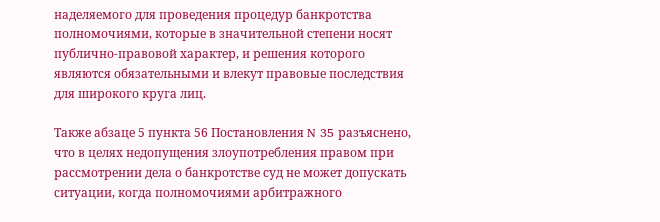наделяемого для проведения процедур банкротства полномочиями, которые в значительной степени носят публично-правовой характер, и решения которого являются обязательными и влекут правовые последствия для широкого круга лиц.

Также абзаце 5 пункта 56 Постановления N 35 разъяснено, что в целях недопущения злоупотребления правом при рассмотрении дела о банкротстве суд не может допускать ситуации, когда полномочиями арбитражного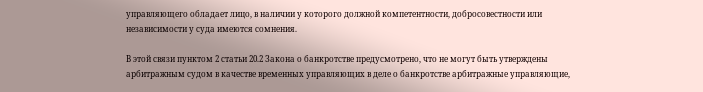управляющего обладает лицо, в наличии у которого должной компетентности, добросовестности или независимости у суда имеются сомнения.

В этой связи пунктом 2 статьи 20.2 Закона о банкротстве предусмотрено, что не могут быть утверждены арбитражным судом в качестве временных управляющих в деле о банкротстве арбитражные управляющие,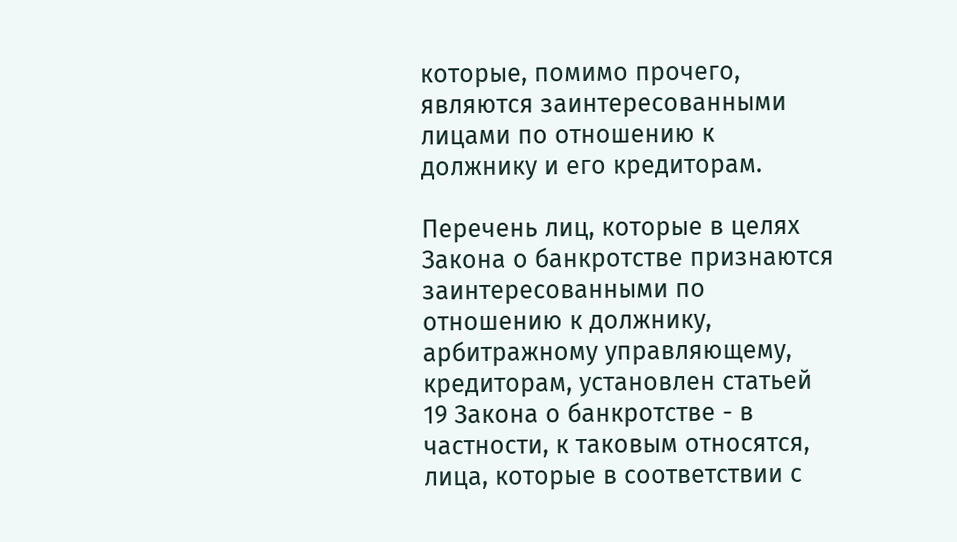которые, помимо прочего, являются заинтересованными лицами по отношению к должнику и его кредиторам.

Перечень лиц, которые в целях Закона о банкротстве признаются заинтересованными по отношению к должнику, арбитражному управляющему, кредиторам, установлен статьей 19 Закона о банкротстве - в частности, к таковым относятся, лица, которые в соответствии с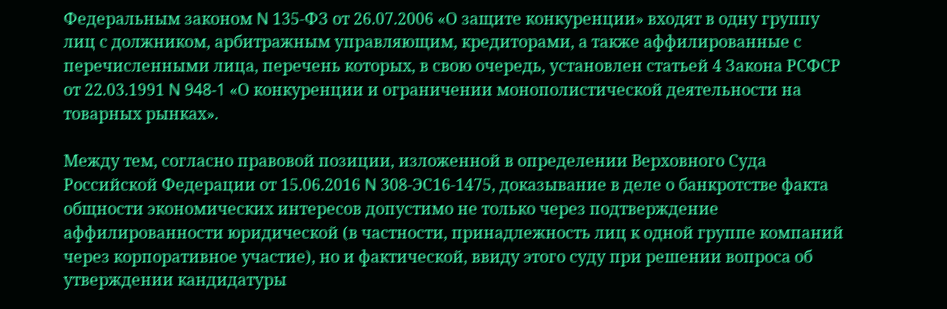Федеральным законом N 135-ФЗ от 26.07.2006 «О защите конкуренции» входят в одну группу лиц с должником, арбитражным управляющим, кредиторами, а также аффилированные с перечисленными лица, перечень которых, в свою очередь, установлен статьей 4 Закона РСФСР от 22.03.1991 N 948-1 «О конкуренции и ограничении монополистической деятельности на товарных рынках».

Между тем, согласно правовой позиции, изложенной в определении Верховного Суда Российской Федерации от 15.06.2016 N 308-ЭС16-1475, доказывание в деле о банкротстве факта общности экономических интересов допустимо не только через подтверждение аффилированности юридической (в частности, принадлежность лиц к одной группе компаний через корпоративное участие), но и фактической, ввиду этого суду при решении вопроса об утверждении кандидатуры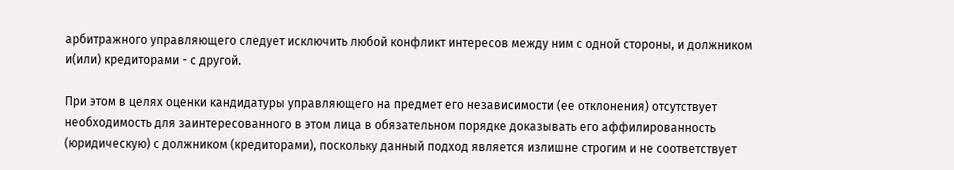арбитражного управляющего следует исключить любой конфликт интересов между ним с одной стороны, и должником и(или) кредиторами - с другой.

При этом в целях оценки кандидатуры управляющего на предмет его независимости (ее отклонения) отсутствует необходимость для заинтересованного в этом лица в обязательном порядке доказывать его аффилированность (юридическую) с должником (кредиторами), поскольку данный подход является излишне строгим и не соответствует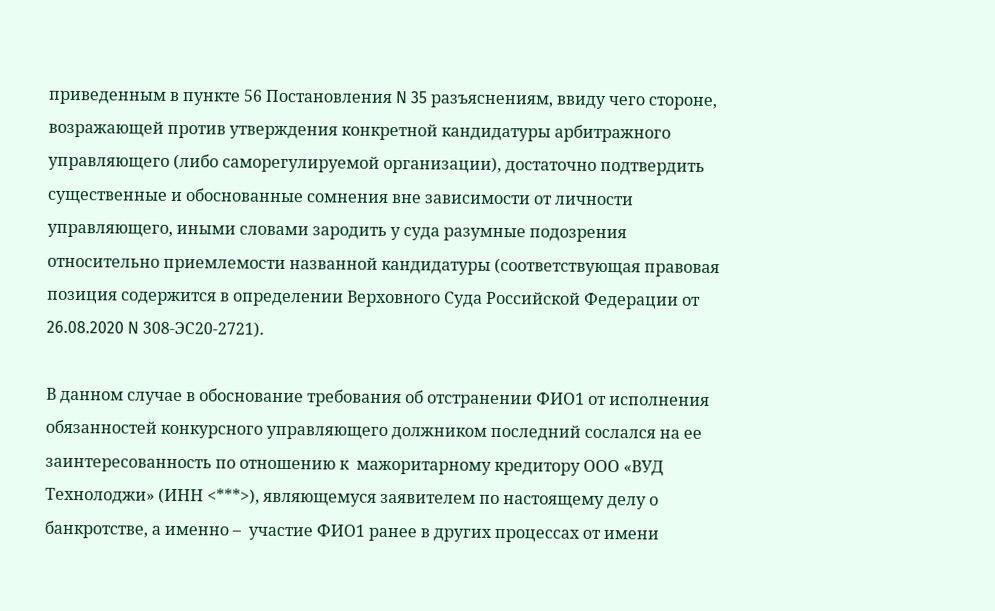приведенным в пункте 56 Постановления N 35 разъяснениям, ввиду чего стороне, возражающей против утверждения конкретной кандидатуры арбитражного управляющего (либо саморегулируемой организации), достаточно подтвердить существенные и обоснованные сомнения вне зависимости от личности управляющего, иными словами зародить у суда разумные подозрения относительно приемлемости названной кандидатуры (соответствующая правовая позиция содержится в определении Верховного Суда Российской Федерации от 26.08.2020 N 308-ЭС20-2721).

В данном случае в обоснование требования об отстранении ФИО1 от исполнения обязанностей конкурсного управляющего должником последний сослался на ее заинтересованность по отношению к  мажоритарному кредитору ООО «ВУД Технолоджи» (ИНН <***>), являющемуся заявителем по настоящему делу о банкротстве, а именно –  участие ФИО1 ранее в других процессах от имени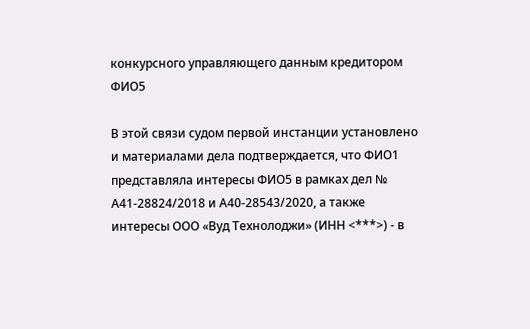конкурсного управляющего данным кредитором  ФИО5

В этой связи судом первой инстанции установлено и материалами дела подтверждается, что ФИО1 представляла интересы ФИО5 в рамках дел № А41-28824/2018 и А40-28543/2020, а также интересы ООО «Вуд Технолоджи» (ИНН <***>) - в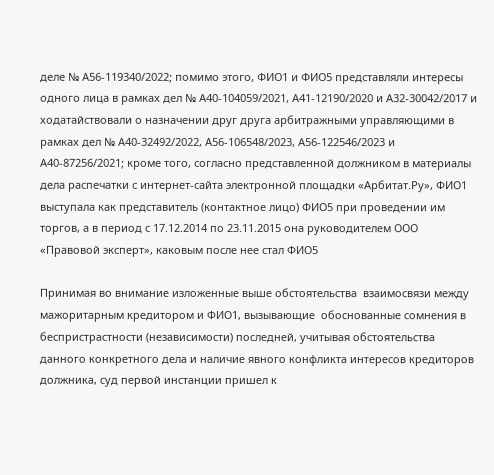деле № А56-119340/2022; помимо этого, ФИО1 и ФИО5 представляли интересы одного лица в рамках дел № А40-104059/2021, А41-12190/2020 и А32-30042/2017 и ходатайствовали о назначении друг друга арбитражными управляющими в рамках дел № А40-32492/2022, А56-106548/2023, А56-122546/2023 и А40-87256/2021; кроме того, согласно представленной должником в материалы дела распечатки с интернет-сайта электронной площадки «Арбитат.Ру», ФИО1 выступала как представитель (контактное лицо) ФИО5 при проведении им торгов, а в период с 17.12.2014 по 23.11.2015 она руководителем ООО «Правовой эксперт», каковым после нее стал ФИО5

Принимая во внимание изложенные выше обстоятельства  взаимосвязи между мажоритарным кредитором и ФИО1, вызывающие  обоснованные сомнения в беспристрастности (независимости) последней, учитывая обстоятельства данного конкретного дела и наличие явного конфликта интересов кредиторов должника, суд первой инстанции пришел к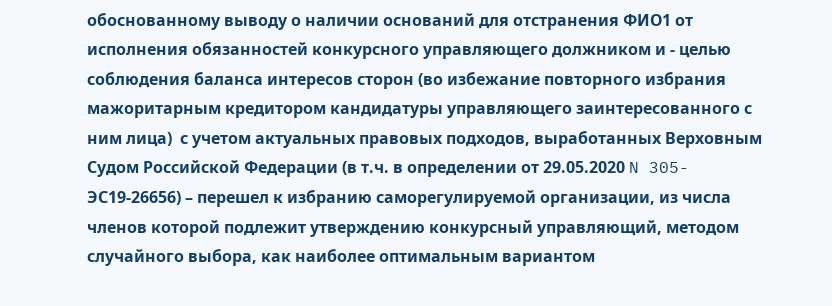обоснованному выводу о наличии оснований для отстранения ФИО1 от исполнения обязанностей конкурсного управляющего должником и - целью соблюдения баланса интересов сторон (во избежание повторного избрания мажоритарным кредитором кандидатуры управляющего заинтересованного с ним лица)  с учетом актуальных правовых подходов, выработанных Верховным Судом Российской Федерации (в т.ч. в определении от 29.05.2020 N 305-ЭС19-26656) – перешел к избранию саморегулируемой организации, из числа членов которой подлежит утверждению конкурсный управляющий, методом случайного выбора, как наиболее оптимальным вариантом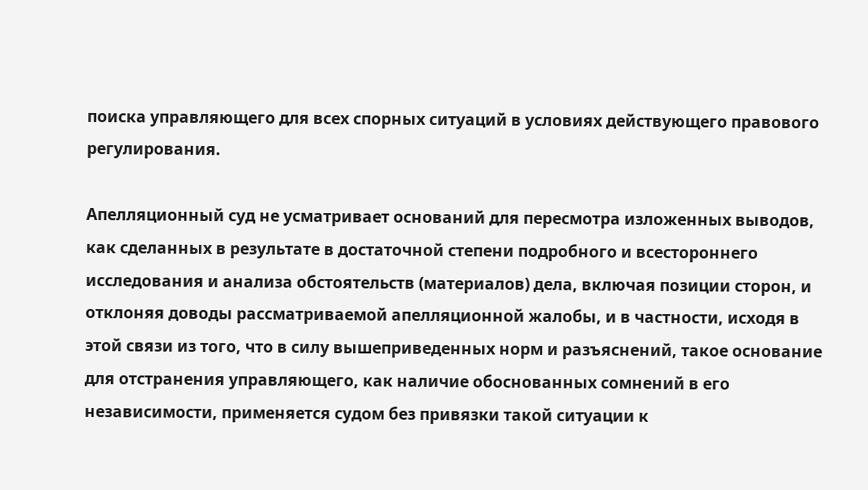поиска управляющего для всех спорных ситуаций в условиях действующего правового регулирования.

Апелляционный суд не усматривает оснований для пересмотра изложенных выводов, как сделанных в результате в достаточной степени подробного и всестороннего исследования и анализа обстоятельств (материалов) дела, включая позиции сторон, и отклоняя доводы рассматриваемой апелляционной жалобы, и в частности, исходя в этой связи из того, что в силу вышеприведенных норм и разъяснений, такое основание для отстранения управляющего, как наличие обоснованных сомнений в его независимости, применяется судом без привязки такой ситуации к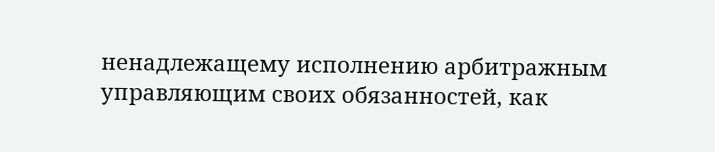ненадлежащему исполнению арбитражным управляющим своих обязанностей, как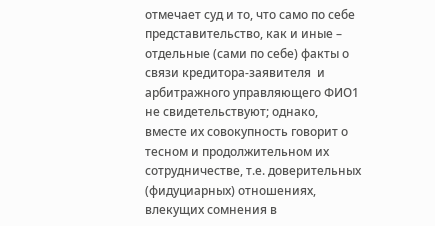отмечает суд и то, что само по себе представительство, как и иные – отдельные (сами по себе) факты о связи кредитора-заявителя  и арбитражного управляющего ФИО1 не свидетельствуют; однако, вместе их совокупность говорит о тесном и продолжительном их сотрудничестве, т.е. доверительных (фидуциарных) отношениях, влекущих сомнения в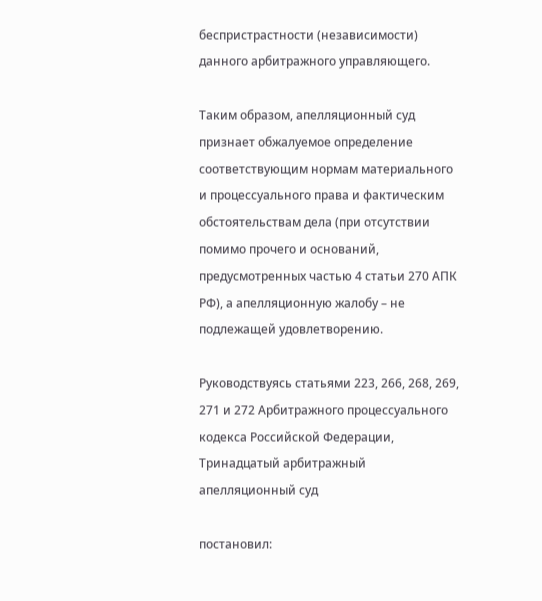беспристрастности (независимости) данного арбитражного управляющего.

Таким образом, апелляционный суд признает обжалуемое определение соответствующим нормам материального и процессуального права и фактическим обстоятельствам дела (при отсутствии помимо прочего и оснований, предусмотренных частью 4 статьи 270 АПК РФ), а апелляционную жалобу – не подлежащей удовлетворению.

Руководствуясь статьями 223, 266, 268, 269, 271 и 272 Арбитражного процессуального кодекса Российской Федерации, Тринадцатый арбитражный апелляционный суд

постановил: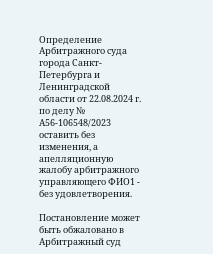Определение Арбитражного суда города Санкт-Петербурга и Ленинградской области от 22.08.2024 г. по делу № А56-106548/2023 оставить без изменения, а апелляционную жалобу арбитражного управляющего ФИО1 - без удовлетворения.

Постановление может быть обжаловано в Арбитражный суд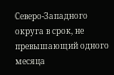Северо-Западного округа в срок, не превышающий одного месяца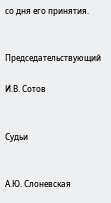со дня его принятия.


Председательствующий

И.В. Сотов


Судьи


А.Ю. Слоневская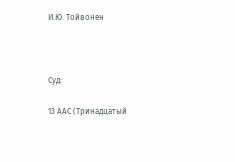И.Ю. Тойвонен



Суд:

13 ААС (Тринадцатый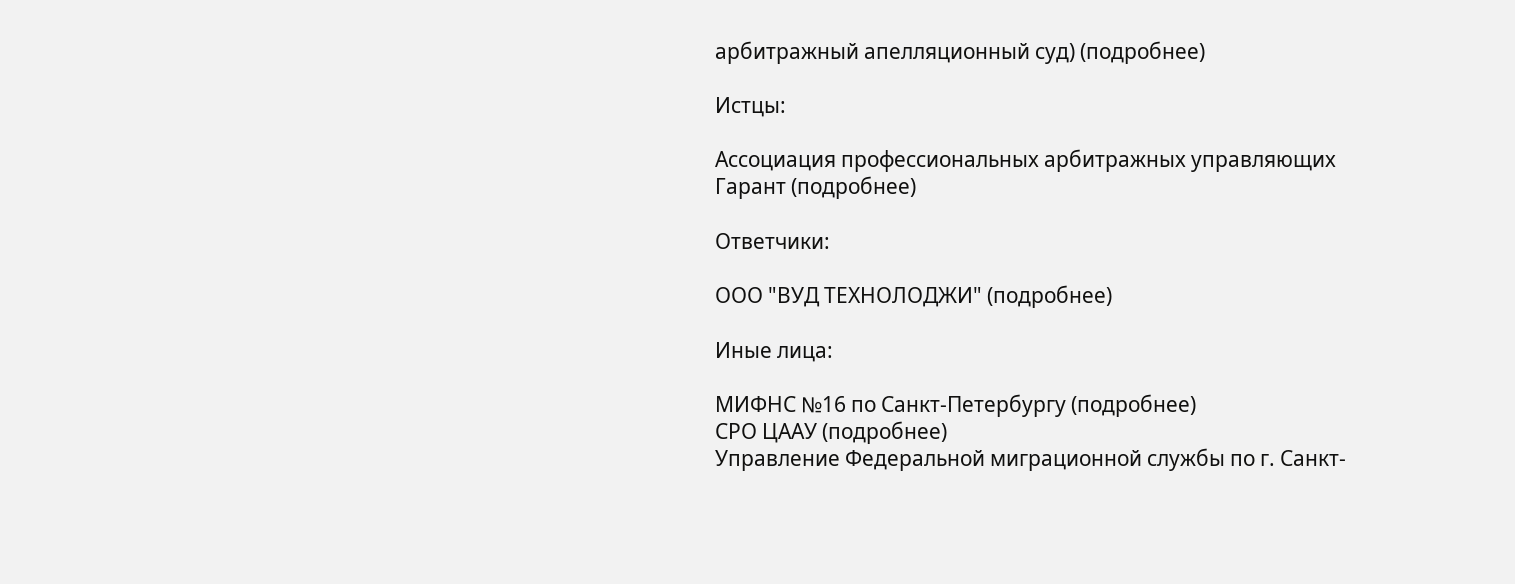арбитражный апелляционный суд) (подробнее)

Истцы:

Ассоциация профессиональных арбитражных управляющих Гарант (подробнее)

Ответчики:

ООО "ВУД ТЕХНОЛОДЖИ" (подробнее)

Иные лица:

МИФНС №16 по Санкт-Петербургу (подробнее)
СРО ЦААУ (подробнее)
Управление Федеральной миграционной службы по г. Санкт-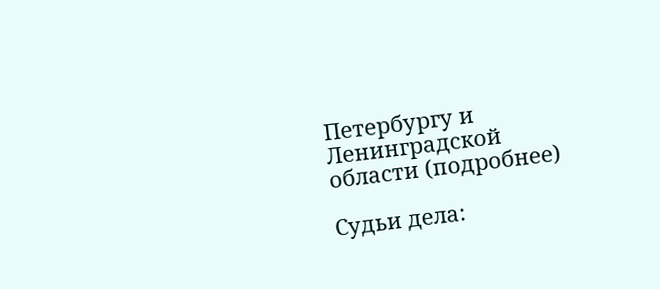Петербургу и Ленинградской области (подробнее)

Судьи дела: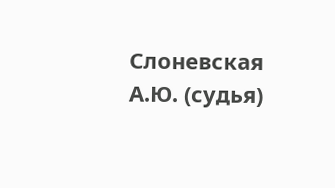Слоневская А.Ю. (судья)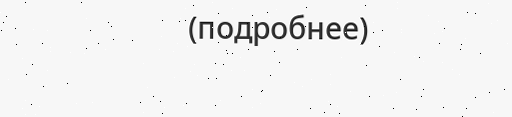(подробнее)